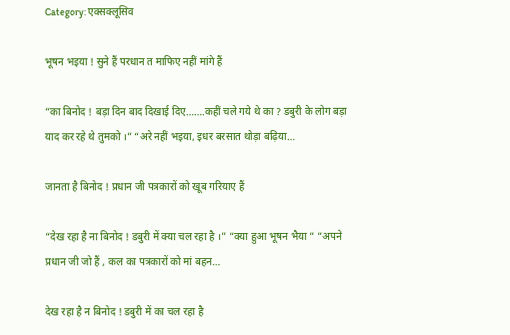Category: एक्सक्लूसिव

भूषन भइया ! सुने हैं परधान त माफिए नहीं मांगे हैं

“का बिनोद ! बड़ा दिन बाद दिखाई दिए…….कहीं चले गये थे का ? डबुरी के लोग बड़ा याद कर रहे थे तुमको ।” “अरे नहीं भइया, इधर बरसात थोड़ा बढ़िया…

जानता है बिनोद ! प्रधान जी पत्रकारों को खूब गरियाए हैं

“देख रहा है ना बिनोद ! डबुरी में क्या चल रहा है ।” “क्या हुआ भूषन भैया “ “अपने प्रधान जी जो हैं , कल का पत्रकारों को मां बहन…

देख रहा है न बिनोद ! डबुरी में का चल रहा है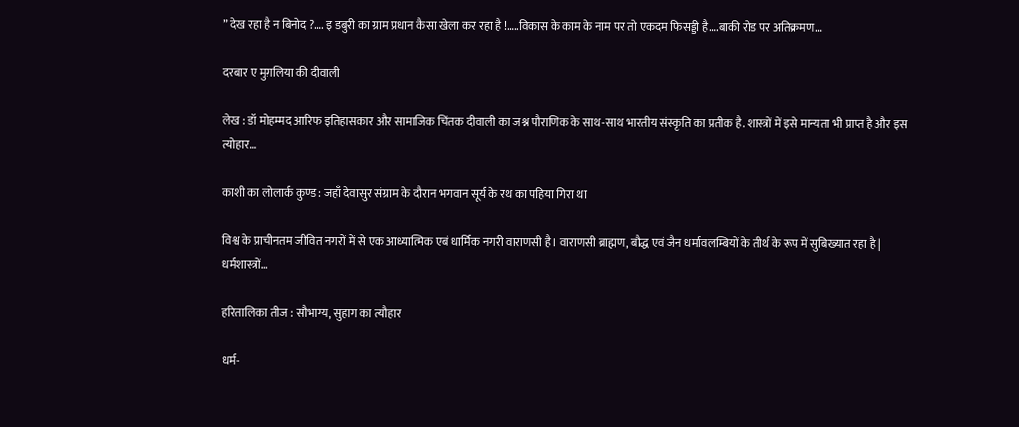” देख रहा है न बिनोद ?…. इ डबुरी का ग्राम प्रधान कैसा खेला कर रहा है !…..विकास के काम के नाम पर तो एकदम फिसड्डी है….बाकी रोड पर अतिक्रमण…

दरबार ए मुग़लिया की दीवाली

लेख : डॉ मोहम्मद आरिफ इतिहासकार और सामाजिक चिंतक दीवाली का जश्न पौराणिक के साथ-साथ भारतीय संस्कृति का प्रतीक है. शास्त्रों में इसे मान्यता भी प्राप्त है और इस त्योहार…

काशी का लोलार्क कुण्ड : जहाँ देवासुर संग्राम के दौरान भगवान सूर्य के रथ का पहिया गिरा था

विश्व के प्राचीनतम जीवित नगरों में से एक आध्यात्मिक एबं धार्मिक नगरी वाराणसी है। वाराणसी ब्राह्मण, बौद्ध एवं जैन धर्मावलम्बियों के तीर्थ के रूप में सुबिख्यात रहा है | धर्मशास्त्रों…

हरितालिका तीज : सौभाग्य, सुहाग का त्यौहार

धर्म-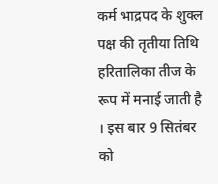कर्म भाद्रपद के शुक्ल पक्ष की तृतीया तिथि हरितालिका तीज के रूप में मनाई जाती है । इस बार 9 सितंबर को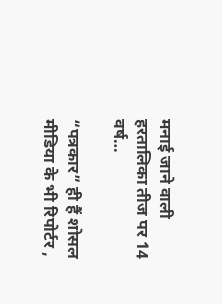मनाई जाने वाली हरतालिका तीज पर 14 वर्ष…

“पत्रकार” ही हैं शोसल मीडिया के भी रिपोर्टर ,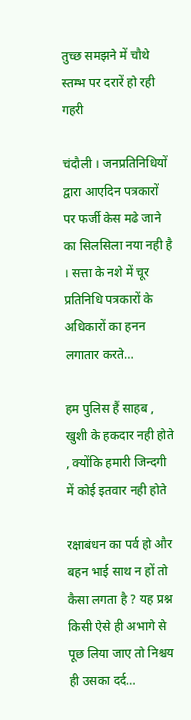तुच्छ समझने में चौथे स्तम्भ पर दरारें हो रही गहरी

चंदौली । जनप्रतिनिधियों द्वारा आएदिन पत्रकारों पर फर्जी केस मढे जाने का सिलसिला नया नही है । सत्ता के नशे में चूर प्रतिनिधि पत्रकारों के अधिकारों का हनन लगातार करते…

हम पुलिस हैं साहब , खुशी के हकदार नही होते , क्योंकि हमारी जिन्दगी में कोई इतवार नही होते

रक्षाबंधन का पर्व हो और बहन भाई साथ न हों तो कैसा लगता है ? यह प्रश्न किसी ऐसे ही अभागे से पूछ लिया जाए तो निश्चय ही उसका दर्द…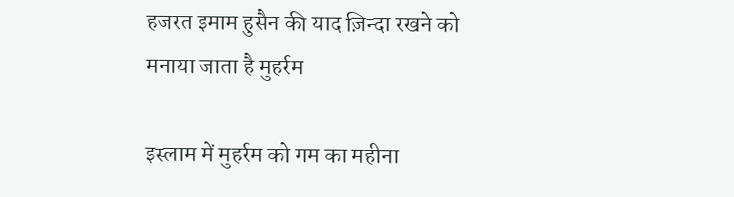हजरत इमाम हुसैन की याद ज़िन्दा रखने को मनाया जाता है मुहर्रम

इस्लाम में मुहर्रम को गम का महीना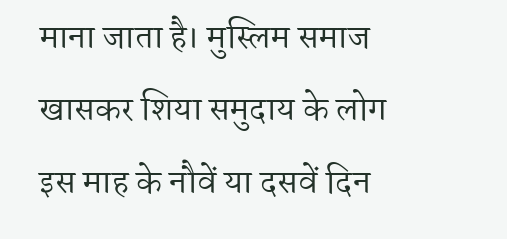माना जाता है। मुस्लिम समाज खासकर शिया समुदाय के लोग इस माह के नौवें या दसवें दिन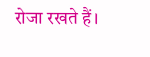रोजा रखते हैं।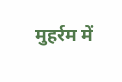मुहर्रम में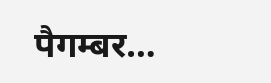पैगम्बर…